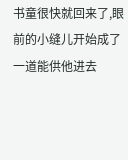书童很快就回来了,眼前的小缝儿开始成了一道能供他进去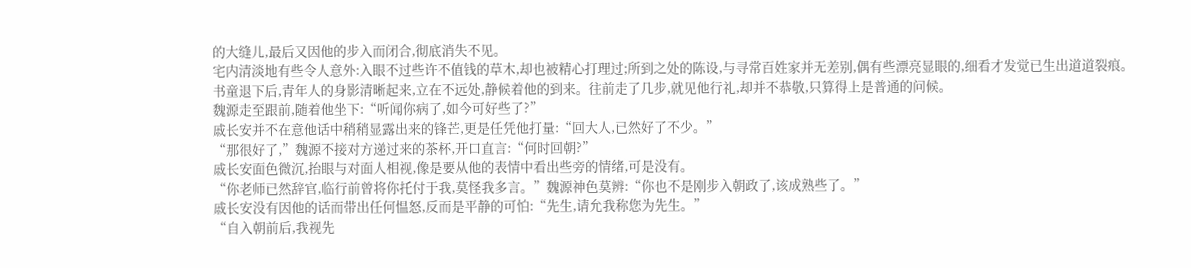的大缝儿,最后又因他的步入而闭合,彻底消失不见。
宅内清淡地有些令人意外:入眼不过些许不值钱的草木,却也被精心打理过;所到之处的陈设,与寻常百姓家并无差别,偶有些漂亮显眼的,细看才发觉已生出道道裂痕。
书童退下后,青年人的身影清晰起来,立在不远处,静候着他的到来。往前走了几步,就见他行礼,却并不恭敬,只算得上是普通的问候。
魏源走至跟前,随着他坐下:“听闻你病了,如今可好些了?”
戚长安并不在意他话中稍稍显露出来的锋芒,更是任凭他打量:“回大人,已然好了不少。”
“那很好了,”魏源不接对方递过来的茶杯,开口直言:“何时回朝?”
戚长安面色微沉,抬眼与对面人相视,像是要从他的表情中看出些旁的情绪,可是没有。
“你老师已然辞官,临行前曾将你托付于我,莫怪我多言。”魏源神色莫辨:“你也不是刚步入朝政了,该成熟些了。”
戚长安没有因他的话而带出任何愠怒,反而是平静的可怕:“先生,请允我称您为先生。”
“自入朝前后,我视先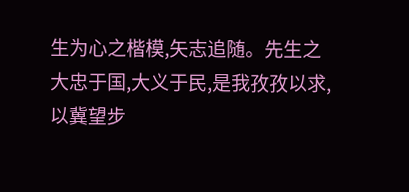生为心之楷模,矢志追随。先生之大忠于国,大义于民,是我孜孜以求,以冀望步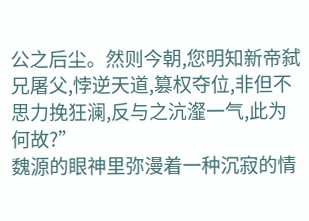公之后尘。然则今朝,您明知新帝弑兄屠父,悖逆天道,篡权夺位,非但不思力挽狂澜,反与之沆瀣一气,此为何故?”
魏源的眼神里弥漫着一种沉寂的情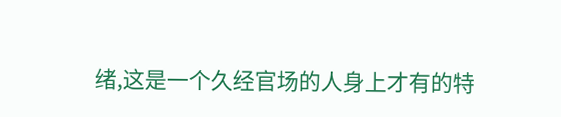绪,这是一个久经官场的人身上才有的特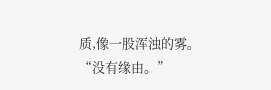质,像一股浑浊的雾。
“没有缘由。”